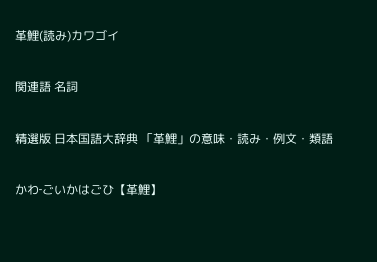革鯉(読み)カワゴイ

関連語 名詞

精選版 日本国語大辞典 「革鯉」の意味・読み・例文・類語

かわ‐ごいかはごひ【革鯉】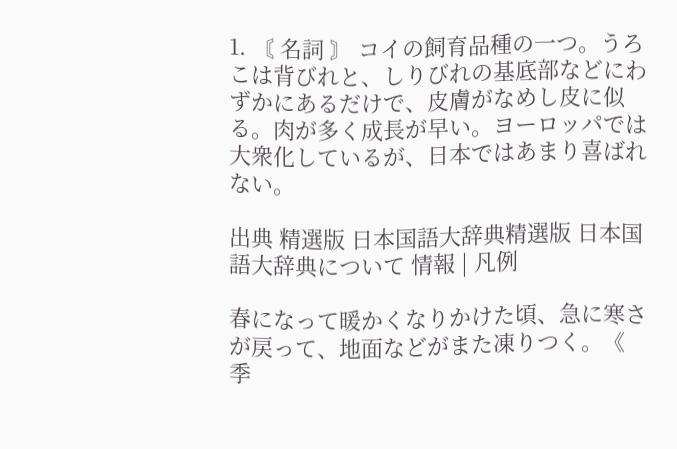1. 〘 名詞 〙 コイの飼育品種の一つ。うろこは背びれと、しりびれの基底部などにわずかにあるだけで、皮膚がなめし皮に似る。肉が多く成長が早い。ヨーロッパでは大衆化しているが、日本ではあまり喜ばれない。

出典 精選版 日本国語大辞典精選版 日本国語大辞典について 情報 | 凡例

春になって暖かくなりかけた頃、急に寒さが戻って、地面などがまた凍りつく。《 季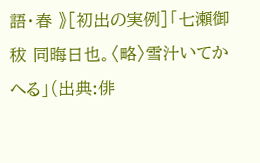語・春 》[初出の実例]「七瀬御秡 同晦日也。〈略〉雪汁いてかへる」(出典:俳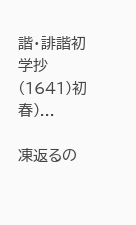諧・誹諧初学抄(1641)初春)...

凍返るの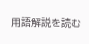用語解説を読む